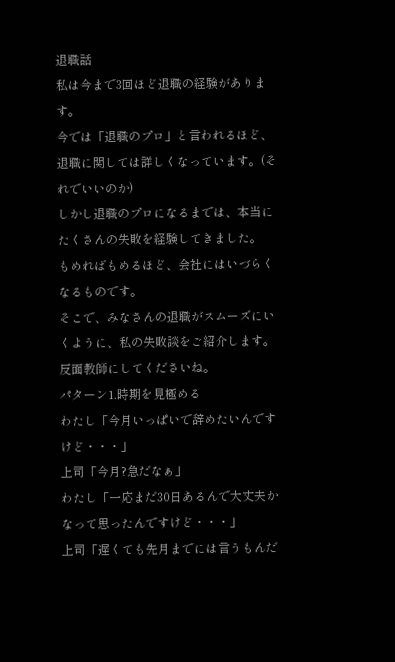退職話
私は今まで3回ほど退職の経験があります。
今では「退職のプロ」と言われるほど、退職に関しては詳しくなっています。(それでいいのか)
しかし退職のプロになるまでは、本当にたくさんの失敗を経験してきました。
もめればもめるほど、会社にはいづらくなるものです。
そこで、みなさんの退職がスムーズにいくように、私の失敗談をご紹介します。
反面教師にしてくださいね。
パターン1.時期を見極める
わたし「今月いっぱいで辞めたいんですけど・・・」
上司「今月?急だなぁ」
わたし「一応まだ30日あるんで大丈夫かなって思ったんですけど・・・」
上司「遅くても先月までには言うもんだ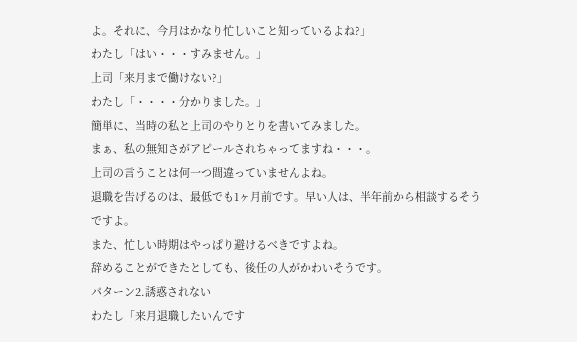よ。それに、今月はかなり忙しいこと知っているよね?」
わたし「はい・・・すみません。」
上司「来月まで働けない?」
わたし「・・・・分かりました。」
簡単に、当時の私と上司のやりとりを書いてみました。
まぁ、私の無知さがアピールされちゃってますね・・・。
上司の言うことは何一つ間違っていませんよね。
退職を告げるのは、最低でも1ヶ月前です。早い人は、半年前から相談するそうですよ。
また、忙しい時期はやっぱり避けるべきですよね。
辞めることができたとしても、後任の人がかわいそうです。
パターン2.誘惑されない
わたし「来月退職したいんです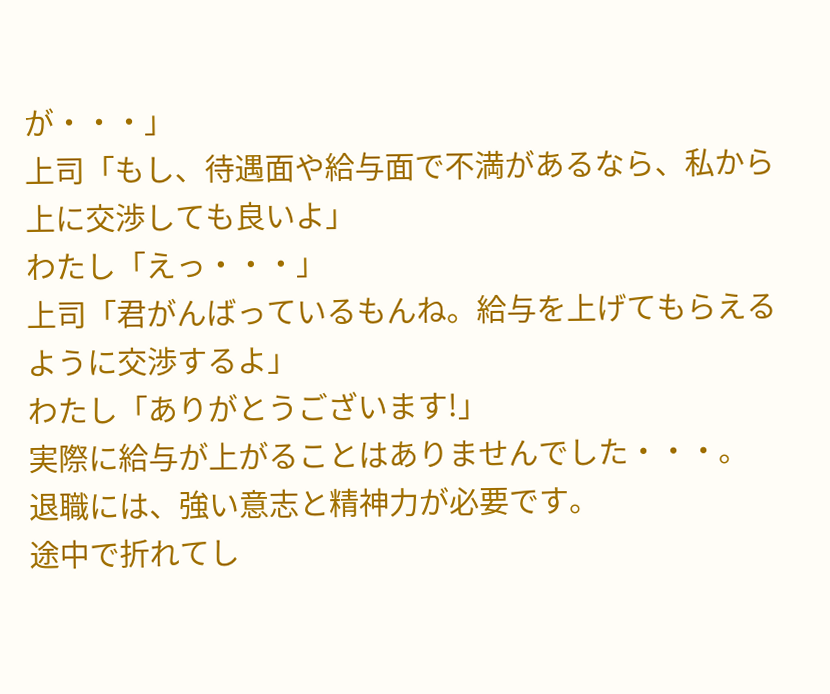が・・・」
上司「もし、待遇面や給与面で不満があるなら、私から上に交渉しても良いよ」
わたし「えっ・・・」
上司「君がんばっているもんね。給与を上げてもらえるように交渉するよ」
わたし「ありがとうございます!」
実際に給与が上がることはありませんでした・・・。
退職には、強い意志と精神力が必要です。
途中で折れてし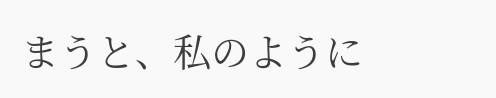まうと、私のように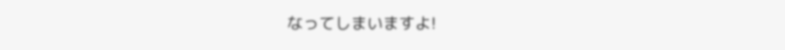なってしまいますよ!